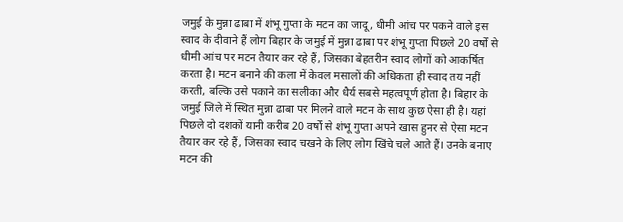जमुई के मुन्ना ढाबा में शंभू गुप्ता के मटन का जादू, धीमी आंच पर पकने वाले इस स्वाद के दीवाने हैं लोग बिहार के जमुई में मुन्ना ढाबा पर शंभू गुप्ता पिछले 20 वर्षों से धीमी आंच पर मटन तैयार कर रहे हैं, जिसका बेहतरीन स्वाद लोगों को आकर्षित करता है। मटन बनाने की कला में केवल मसालों की अधिकता ही स्वाद तय नहीं करती, बल्कि उसे पकाने का सलीका और धैर्य सबसे महत्वपूर्ण होता है। बिहार के जमुई जिले में स्थित मुन्ना ढाबा पर मिलने वाले मटन के साथ कुछ ऐसा ही है। यहां पिछले दो दशकों यानी करीब 20 वर्षों से शंभू गुप्ता अपने खास हुनर से ऐसा मटन तैयार कर रहे हैं, जिसका स्वाद चखने के लिए लोग खिंचे चले आते हैं। उनके बनाए मटन की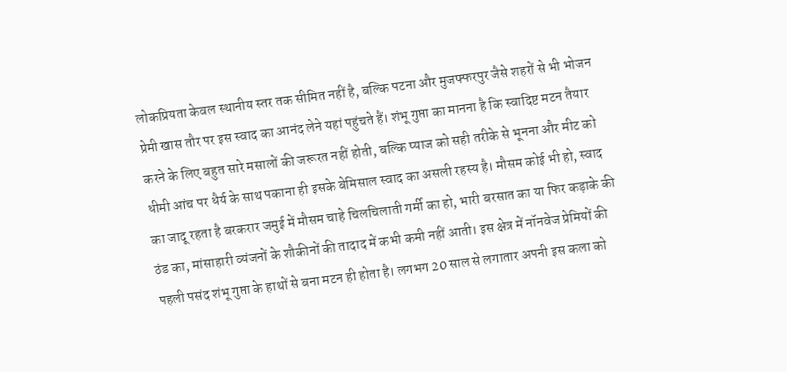लोकप्रियता केवल स्थानीय स्तर तक सीमित नहीं है, बल्कि पटना और मुजफ्फरपुर जैसे शहरों से भी भोजन प्रेमी खास तौर पर इस स्वाद का आनंद लेने यहां पहुंचते हैं। शंभू गुप्ता का मानना है कि स्वादिष्ट मटन तैयार करने के लिए बहुत सारे मसालों की जरूरत नहीं होती, बल्कि प्याज को सही तरीके से भूनना और मीट को धीमी आंच पर धैर्य के साथ पकाना ही इसके बेमिसाल स्वाद का असली रहस्य है। मौसम कोई भी हो, स्वाद का जादू रहता है बरकरार जमुई में मौसम चाहे चिलचिलाती गर्मी का हो, भारी बरसात का या फिर कड़ाके की ठंड का, मांसाहारी व्यंजनों के शौकीनों की तादाद में कभी कमी नहीं आती। इस क्षेत्र में नॉनवेज प्रेमियों की पहली पसंद शंभू गुप्ता के हाथों से बना मटन ही होता है। लगभग 20 साल से लगातार अपनी इस कला को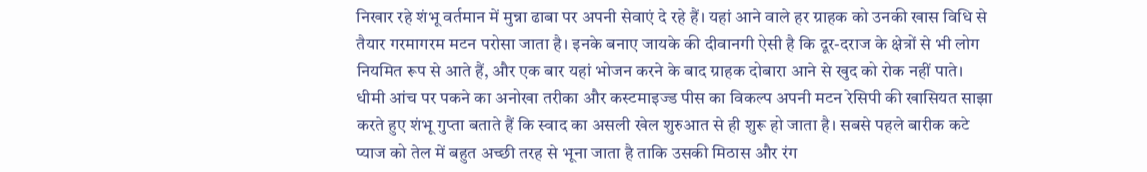निखार रहे शंभू वर्तमान में मुन्ना ढाबा पर अपनी सेवाएं दे रहे हैं। यहां आने वाले हर ग्राहक को उनकी खास विधि से तैयार गरमागरम मटन परोसा जाता है। इनके बनाए जायके की दीवानगी ऐसी है कि दूर-दराज के क्षेत्रों से भी लोग नियमित रूप से आते हैं, और एक बार यहां भोजन करने के बाद ग्राहक दोबारा आने से खुद को रोक नहीं पाते। धीमी आंच पर पकने का अनोखा तरीका और कस्टमाइज्ड पीस का विकल्प अपनी मटन रेसिपी की खासियत साझा करते हुए शंभू गुप्ता बताते हैं कि स्वाद का असली खेल शुरुआत से ही शुरू हो जाता है। सबसे पहले बारीक कटे प्याज को तेल में बहुत अच्छी तरह से भूना जाता है ताकि उसकी मिठास और रंग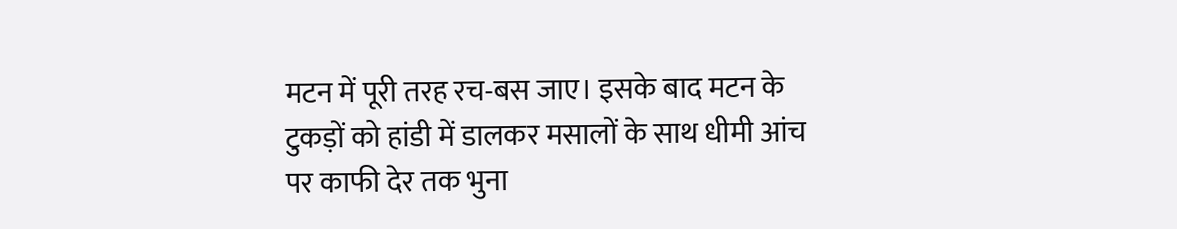मटन में पूरी तरह रच-बस जाए। इसके बाद मटन के टुकड़ों को हांडी में डालकर मसालों के साथ धीमी आंच पर काफी देर तक भुना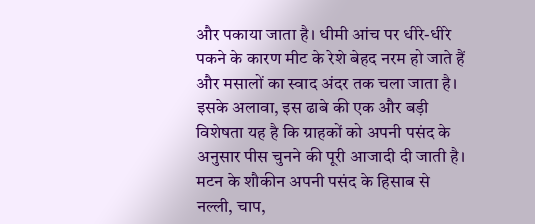और पकाया जाता है। धीमी आंच पर धीरे-धीरे पकने के कारण मीट के रेशे बेहद नरम हो जाते हैं और मसालों का स्वाद अंदर तक चला जाता है। इसके अलावा, इस ढाबे की एक और बड़ी विशेषता यह है कि ग्राहकों को अपनी पसंद के अनुसार पीस चुनने की पूरी आजादी दी जाती है। मटन के शौकीन अपनी पसंद के हिसाब से नल्ली, चाप,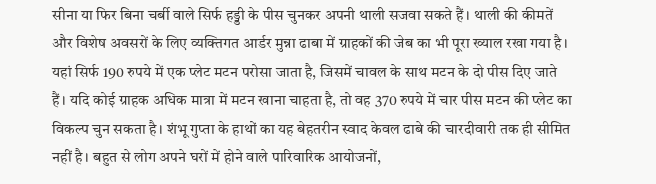सीना या फिर बिना चर्बी वाले सिर्फ हड्डी के पीस चुनकर अपनी थाली सजवा सकते हैं। थाली की कीमतें और विशेष अवसरों के लिए व्यक्तिगत आर्डर मुन्ना ढाबा में ग्राहकों की जेब का भी पूरा ख्याल रखा गया है। यहां सिर्फ 190 रुपये में एक प्लेट मटन परोसा जाता है, जिसमें चावल के साथ मटन के दो पीस दिए जाते हैं। यदि कोई ग्राहक अधिक मात्रा में मटन खाना चाहता है, तो वह 370 रुपये में चार पीस मटन की प्लेट का विकल्प चुन सकता है। शंभू गुप्ता के हाथों का यह बेहतरीन स्वाद केवल ढाबे की चारदीवारी तक ही सीमित नहीं है। बहुत से लोग अपने घरों में होने वाले पारिवारिक आयोजनों,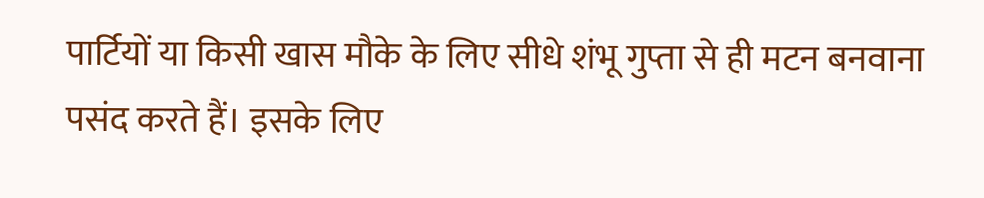पार्टियों या किसी खास मौके के लिए सीधे शंभू गुप्ता से ही मटन बनवाना पसंद करते हैं। इसके लिए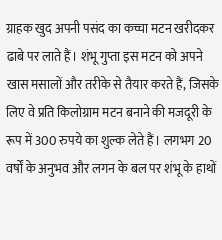ग्राहक खुद अपनी पसंद का कच्चा मटन खरीदकर ढाबे पर लाते हैं। शंभू गुप्ता इस मटन को अपने खास मसालों और तरीके से तैयार करते हैं, जिसके लिए वे प्रति किलोग्राम मटन बनाने की मजदूरी के रूप में 300 रुपये का शुल्क लेते हैं। लगभग 20 वर्षों के अनुभव और लगन के बल पर शंभू के हाथों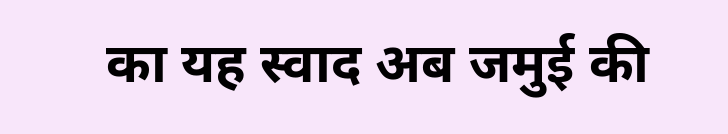का यह स्वाद अब जमुई की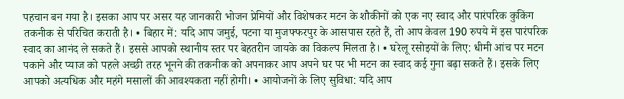पहचान बन गया है। इसका आप पर असर यह जानकारी भोजन प्रेमियों और विशेषकर मटन के शौकीनों को एक नए स्वाद और पारंपरिक कुकिंग तकनीक से परिचित कराती है। • बिहार में: यदि आप जमुई, पटना या मुजफ्फरपुर के आसपास रहते हैं, तो आप केवल 190 रुपये में इस पारंपरिक स्वाद का आनंद ले सकते हैं। इससे आपको स्थानीय स्तर पर बेहतरीन जायके का विकल्प मिलता है। • घरेलू रसोइयों के लिए: धीमी आंच पर मटन पकाने और प्याज को पहले अच्छी तरह भूनने की तकनीक को अपनाकर आप अपने घर पर भी मटन का स्वाद कई गुना बढ़ा सकते हैं। इसके लिए आपको अत्यधिक और महंगे मसालों की आवश्यकता नहीं होगी। • आयोजनों के लिए सुविधा: यदि आप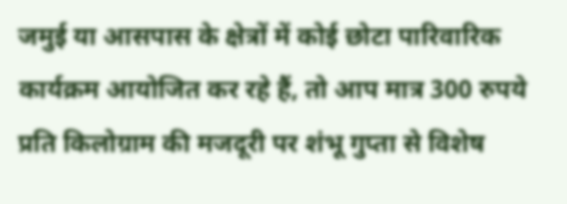जमुई या आसपास के क्षेत्रों में कोई छोटा पारिवारिक कार्यक्रम आयोजित कर रहे हैं, तो आप मात्र 300 रुपये प्रति किलोग्राम की मजदूरी पर शंभू गुप्ता से विशेष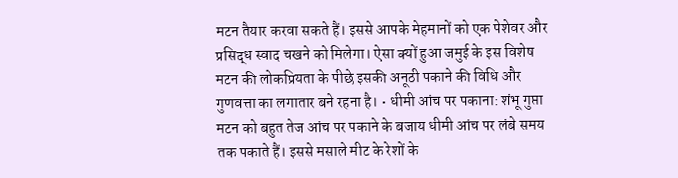मटन तैयार करवा सकते हैं। इससे आपके मेहमानों को एक पेशेवर और प्रसिद्ध स्वाद चखने को मिलेगा। ऐसा क्यों हुआ जमुई के इस विशेष मटन की लोकप्रियता के पीछे इसकी अनूठी पकाने की विधि और गुणवत्ता का लगातार बने रहना है। • धीमी आंच पर पकाना: शंभू गुप्ता मटन को बहुत तेज आंच पर पकाने के बजाय धीमी आंच पर लंबे समय तक पकाते हैं। इससे मसाले मीट के रेशों के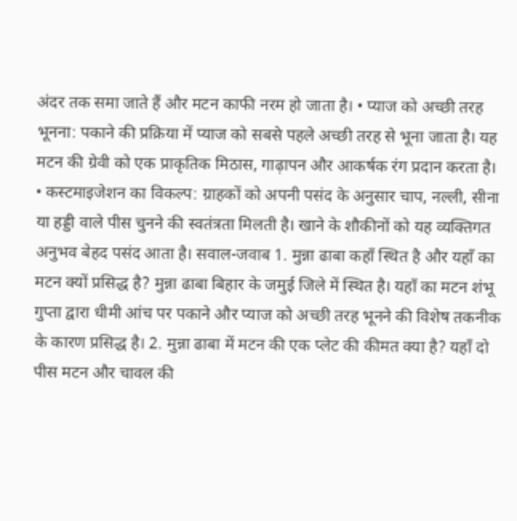अंदर तक समा जाते हैं और मटन काफी नरम हो जाता है। • प्याज को अच्छी तरह भूनना: पकाने की प्रक्रिया में प्याज को सबसे पहले अच्छी तरह से भूना जाता है। यह मटन की ग्रेवी को एक प्राकृतिक मिठास, गाढ़ापन और आकर्षक रंग प्रदान करता है। • कस्टमाइजेशन का विकल्प: ग्राहकों को अपनी पसंद के अनुसार चाप, नल्ली, सीना या हड्डी वाले पीस चुनने की स्वतंत्रता मिलती है। खाने के शौकीनों को यह व्यक्तिगत अनुभव बेहद पसंद आता है। सवाल-जवाब 1. मुन्ना ढाबा कहाँ स्थित है और यहाँ का मटन क्यों प्रसिद्ध है? मुन्ना ढाबा बिहार के जमुई जिले में स्थित है। यहाँ का मटन शंभू गुप्ता द्वारा धीमी आंच पर पकाने और प्याज को अच्छी तरह भूनने की विशेष तकनीक के कारण प्रसिद्ध है। 2. मुन्ना ढाबा में मटन की एक प्लेट की कीमत क्या है? यहाँ दो पीस मटन और चावल की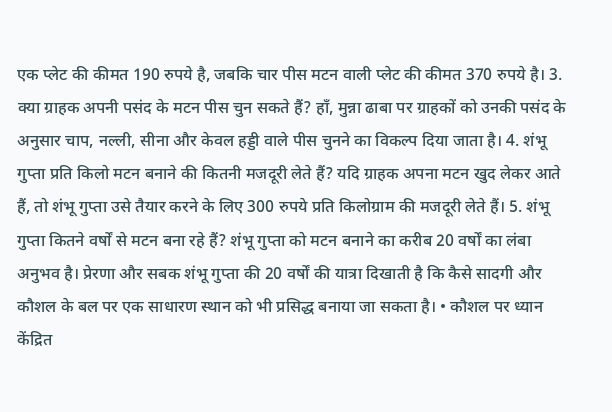एक प्लेट की कीमत 190 रुपये है, जबकि चार पीस मटन वाली प्लेट की कीमत 370 रुपये है। 3. क्या ग्राहक अपनी पसंद के मटन पीस चुन सकते हैं? हाँ, मुन्ना ढाबा पर ग्राहकों को उनकी पसंद के अनुसार चाप, नल्ली, सीना और केवल हड्डी वाले पीस चुनने का विकल्प दिया जाता है। 4. शंभू गुप्ता प्रति किलो मटन बनाने की कितनी मजदूरी लेते हैं? यदि ग्राहक अपना मटन खुद लेकर आते हैं, तो शंभू गुप्ता उसे तैयार करने के लिए 300 रुपये प्रति किलोग्राम की मजदूरी लेते हैं। 5. शंभू गुप्ता कितने वर्षों से मटन बना रहे हैं? शंभू गुप्ता को मटन बनाने का करीब 20 वर्षों का लंबा अनुभव है। प्रेरणा और सबक शंभू गुप्ता की 20 वर्षों की यात्रा दिखाती है कि कैसे सादगी और कौशल के बल पर एक साधारण स्थान को भी प्रसिद्ध बनाया जा सकता है। • कौशल पर ध्यान केंद्रित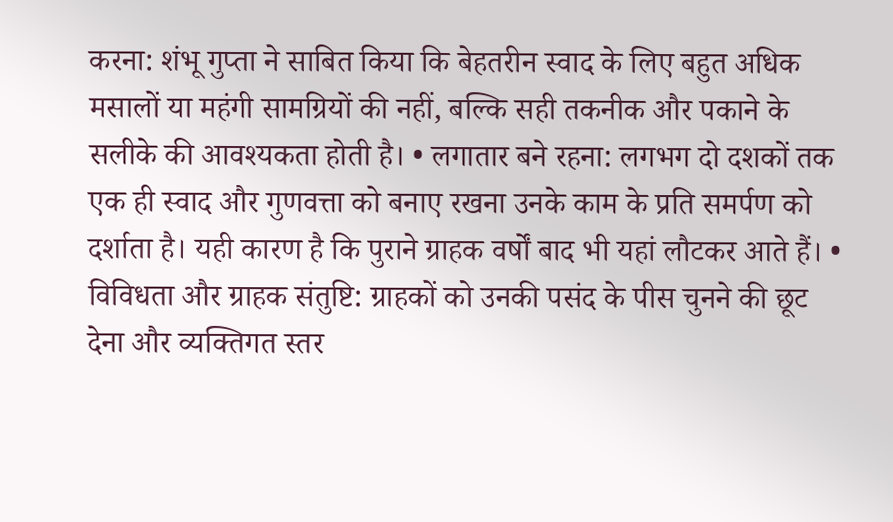करना: शंभू गुप्ता ने साबित किया कि बेहतरीन स्वाद के लिए बहुत अधिक मसालों या महंगी सामग्रियों की नहीं, बल्कि सही तकनीक और पकाने के सलीके की आवश्यकता होती है। • लगातार बने रहना: लगभग दो दशकों तक एक ही स्वाद और गुणवत्ता को बनाए रखना उनके काम के प्रति समर्पण को दर्शाता है। यही कारण है कि पुराने ग्राहक वर्षों बाद भी यहां लौटकर आते हैं। • विविधता और ग्राहक संतुष्टि: ग्राहकों को उनकी पसंद के पीस चुनने की छूट देना और व्यक्तिगत स्तर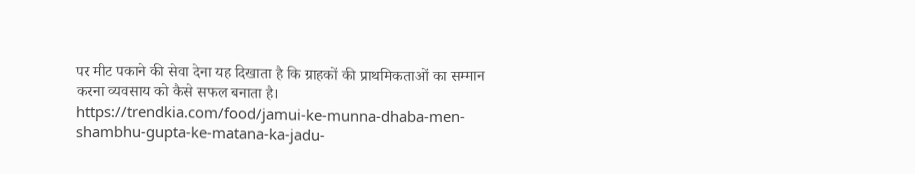पर मीट पकाने की सेवा देना यह दिखाता है कि ग्राहकों की प्राथमिकताओं का सम्मान करना व्यवसाय को कैसे सफल बनाता है। https://trendkia.com/food/jamui-ke-munna-dhaba-men-shambhu-gupta-ke-matana-ka-jadu-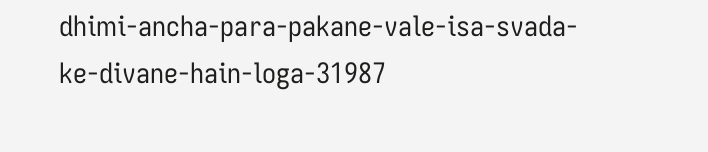dhimi-ancha-para-pakane-vale-isa-svada-ke-divane-hain-loga-31987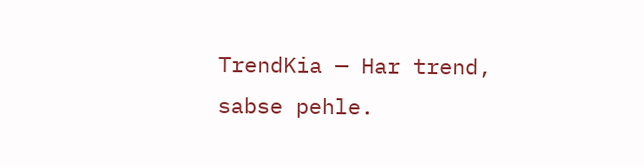TrendKia — Har trend, sabse pehle.